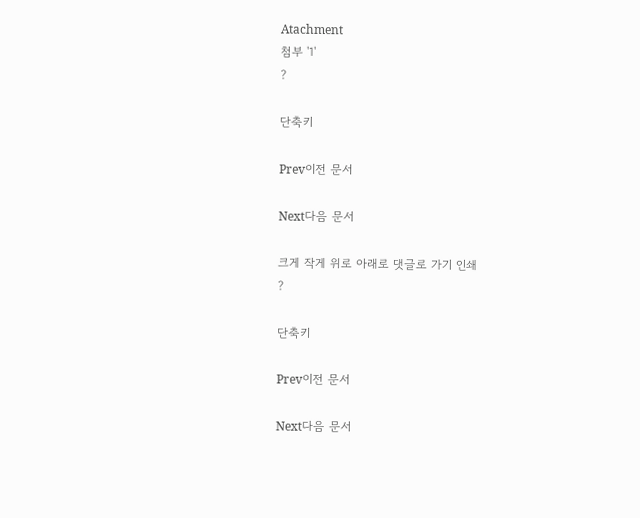Atachment
첨부 '1'
?

단축키

Prev이전 문서

Next다음 문서

크게 작게 위로 아래로 댓글로 가기 인쇄
?

단축키

Prev이전 문서

Next다음 문서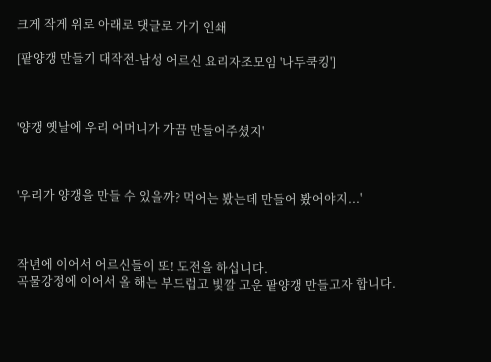크게 작게 위로 아래로 댓글로 가기 인쇄

[팥양갱 만들기 대작전-남성 어르신 요리자조모임 '나두쿡킹']



'양갱 옛날에 우리 어머니가 가끔 만들어주셨지'



'우리가 양갱을 만들 수 있을까? 먹어는 봤는데 만들어 봤어야지...'



작년에 이어서 어르신들이 또! 도전을 하십니다.
곡물강정에 이어서 올 해는 부드럽고 빛깔 고운 팥양갱 만들고자 합니다.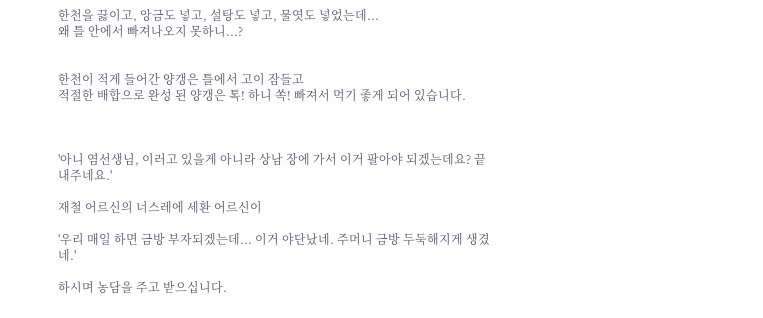한천을 끓이고, 앙금도 넣고, 설탕도 넣고, 물엿도 넣었는데...
왜 틀 안에서 빠져나오지 못하니...?


한천이 적게 들어간 양갱은 틀에서 고이 잠들고
적절한 배합으로 완성 된 양갱은 톡! 하니 쏙! 빠져서 먹기 좋게 되어 있습니다.



'아니 염선생님, 이러고 있을게 아니라 상남 장에 가서 이거 팔아야 되겠는데요? 끝내주네요.'

재철 어르신의 너스레에 세환 어르신이

'우리 매일 하면 금방 부자되겠는데... 이거 야단났네. 주머니 금방 두둑해지게 생겼네.'

하시며 농담을 주고 받으십니다.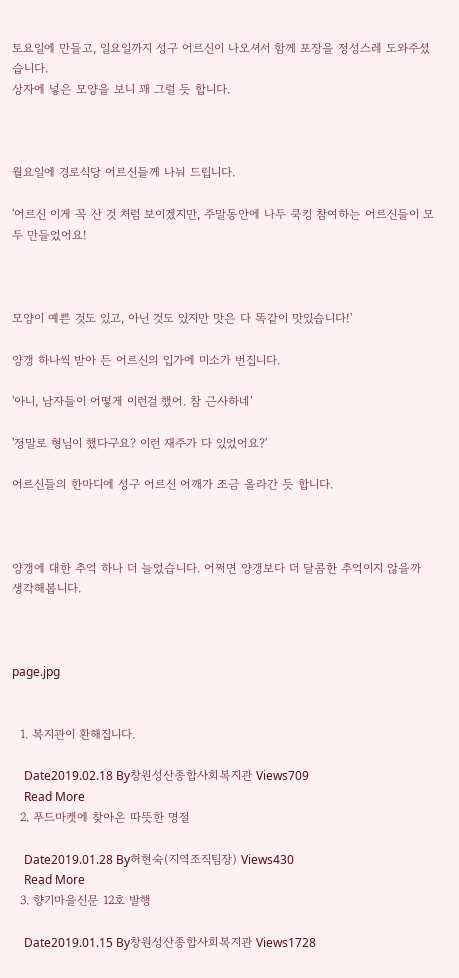토요일에 만들고, 일요일까지 성구 어르신이 나오셔서 함께 포장을 정성스레 도와주셨습니다.
상자에 넣은 모양을 보니 꽤 그럴 듯 합니다.



월요일에 경로식당 어르신들께 나눠 드립니다.

'어르신 이게 꼭 산 것 처럼 보이겠지만, 주말동안에 나두 쿡킹 참여하는 어르신들이 모두 만들었어요!



모양이 예쁜 것도 있고, 아닌 것도 있지만 맛은 다 똑같이 맛있습니다!'

양갱 하나씩 받아 든 어르신의 입가에 미소가 번집니다.

'아니, 남자들이 어떻게 이런걸 했어. 참 근사하네'

'정말로 형님이 했다구요? 이런 재주가 다 있었어요?'

어르신들의 한마디에 성구 어르신 어깨가 조금 올라간 듯 합니다.



양갱에 대한 추억 하나 더 늘었습니다. 어쩌면 양갱보다 더 달콤한 추억이지 않을까 생각해봅니다.



page.jpg


  1. 복지관이 환해집니다.

    Date2019.02.18 By창원성산종합사회복지관 Views709
    Read More
  2. 푸드마켓에 찾아온 따뜻한 명절

    Date2019.01.28 By허현숙(지역조직팀장) Views430
    Read More
  3. 향기마을신문 12호 발행

    Date2019.01.15 By창원성산종합사회복지관 Views1728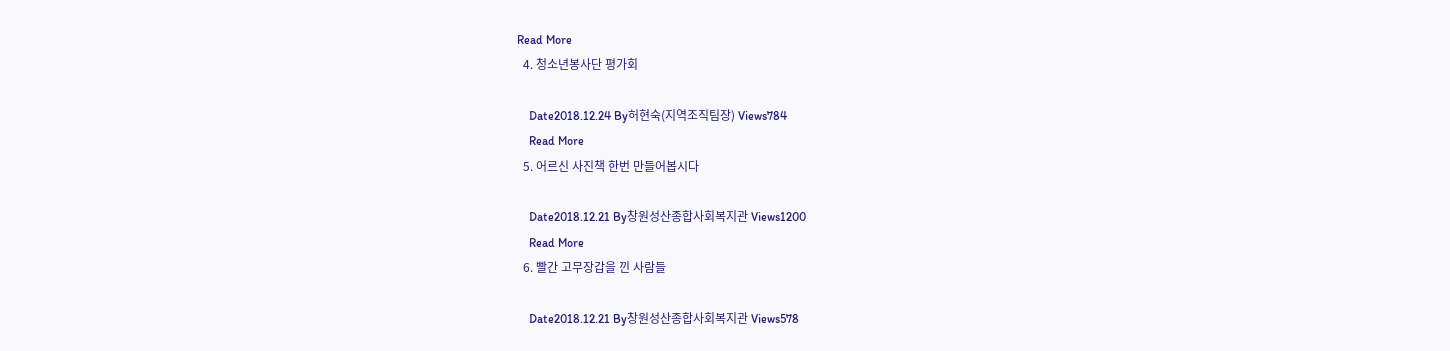Read More
  4. 청소년봉사단 평가회

    Date2018.12.24 By허현숙(지역조직팀장) Views784
    Read More
  5. 어르신 사진책 한번 만들어봅시다

    Date2018.12.21 By창원성산종합사회복지관 Views1200
    Read More
  6. 빨간 고무장갑을 낀 사람들

    Date2018.12.21 By창원성산종합사회복지관 Views578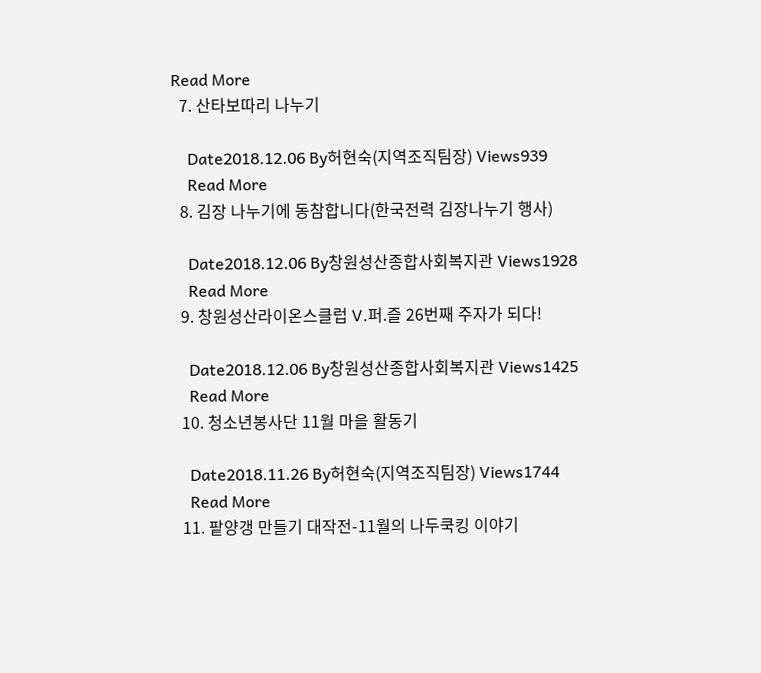Read More
  7. 산타보따리 나누기

    Date2018.12.06 By허현숙(지역조직팀장) Views939
    Read More
  8. 김장 나누기에 동참합니다(한국전력 김장나누기 행사)

    Date2018.12.06 By창원성산종합사회복지관 Views1928
    Read More
  9. 창원성산라이온스클럽 V.퍼.즐 26번째 주자가 되다!

    Date2018.12.06 By창원성산종합사회복지관 Views1425
    Read More
  10. 청소년봉사단 11월 마을 활동기

    Date2018.11.26 By허현숙(지역조직팀장) Views1744
    Read More
  11. 팥양갱 만들기 대작전-11월의 나두쿡킹 이야기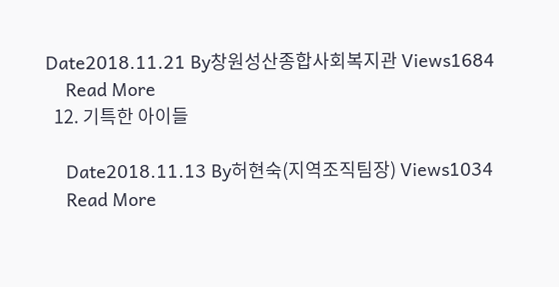Date2018.11.21 By창원성산종합사회복지관 Views1684
    Read More
  12. 기특한 아이들

    Date2018.11.13 By허현숙(지역조직팀장) Views1034
    Read More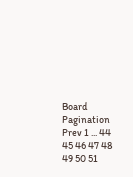Board Pagination Prev 1 ... 44 45 46 47 48 49 50 51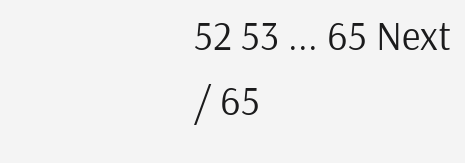52 53 ... 65 Next
/ 65